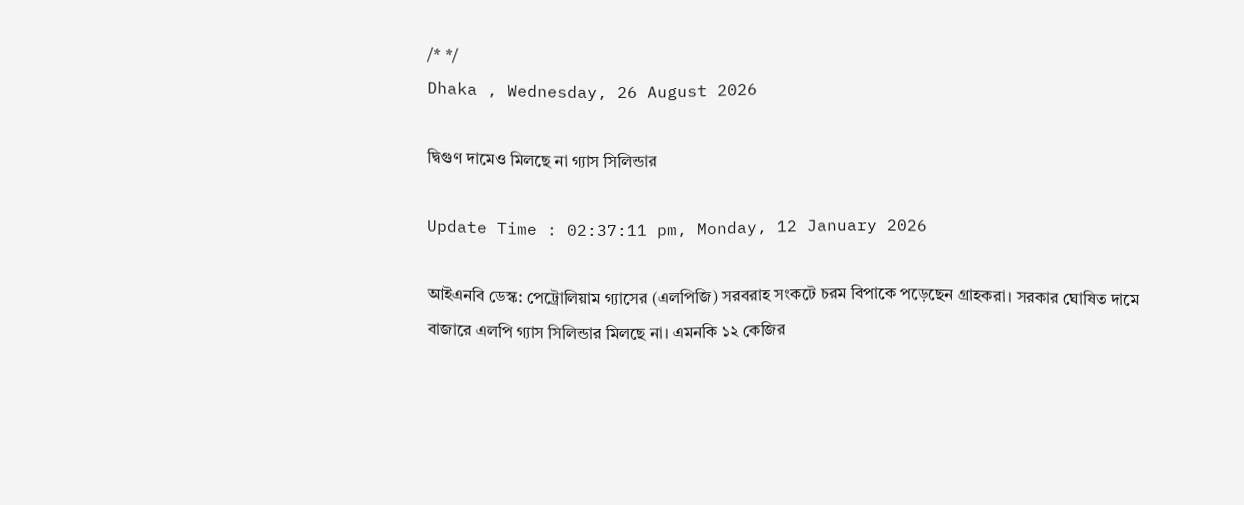/* */
Dhaka , Wednesday, 26 August 2026

দ্বিগুণ দামেও মিলছে না গ্যাস সিলিন্ডার

Update Time : 02:37:11 pm, Monday, 12 January 2026

আইএনবি ডেস্ক: পেট্রোলিয়াম গ্যাসের (এলপিজি) সরবরাহ সংকটে চরম বিপাকে পড়েছেন গ্রাহকরা। সরকার ঘোষিত দামে বাজারে এলপি গ্যাস সিলিন্ডার মিলছে না। এমনকি ১২ কেজির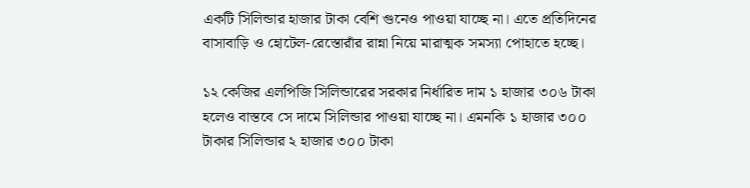একটি সিলিন্ডার হাজার টাকা বেশি গুনেও পাওয়া যাচ্ছে না। এতে প্রতিদিনের বাসাবাড়ি ও হোটেল-রেস্তোরাঁর রান্না নিয়ে মারাত্মক সমস্যা পোহাতে হচ্ছে।

১২ কেজির এলপিজি সিলিন্ডারের সরকার নির্ধারিত দাম ১ হাজার ৩০৬ টাকা হলেও বাস্তবে সে দামে সিলিন্ডার পাওয়া যাচ্ছে না। এমনকি ১ হাজার ৩০০ টাকার সিলিন্ডার ২ হাজার ৩০০ টাকা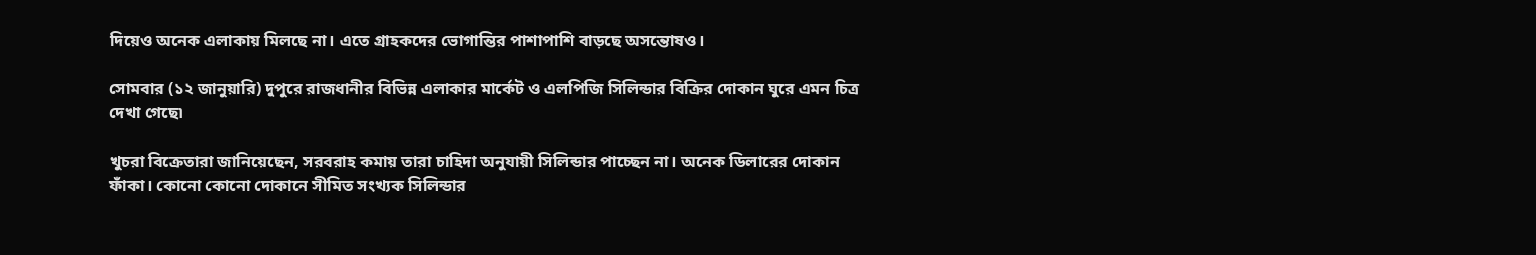দিয়েও অনেক এলাকায় মিলছে না। এতে গ্রাহকদের ভোগান্তির পাশাপাশি বাড়ছে অসন্তোষও।

সোমবার (১২ জানুয়ারি) দুপুরে রাজধানীর বিভিন্ন এলাকার মার্কেট ও এলপিজি সিলিন্ডার বিক্রির দোকান ঘুরে এমন চিত্র দেখা গেছে৷

খুচরা বিক্রেতারা জানিয়েছেন, সরবরাহ কমায় তারা চাহিদা অনুযায়ী সিলিন্ডার পাচ্ছেন না। অনেক ডিলারের দোকান ফাঁকা। কোনো কোনো দোকানে সীমিত সংখ্যক সিলিন্ডার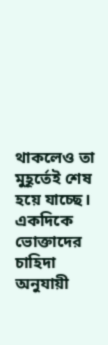থাকলেও তা মুহূর্তেই শেষ হয়ে যাচ্ছে। একদিকে ভোক্তাদের চাহিদা অনুযায়ী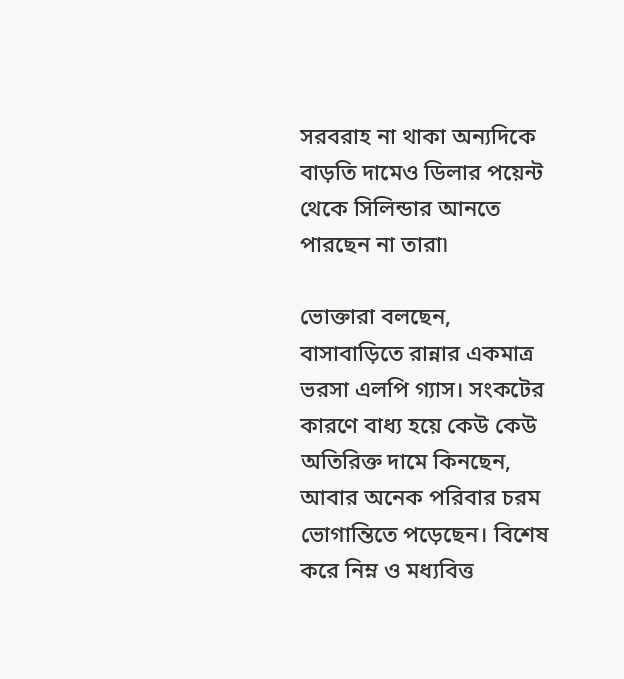সরবরাহ না থাকা অন্যদিকে বাড়তি দামেও ডিলার পয়েন্ট থেকে সিলিন্ডার আনতে পারছেন না তারা৷

ভোক্তারা বলছেন, বাসাবাড়িতে রান্নার একমাত্র ভরসা এলপি গ্যাস। সংকটের কারণে বাধ্য হয়ে কেউ কেউ অতিরিক্ত দামে কিনছেন, আবার অনেক পরিবার চরম ভোগান্তিতে পড়েছেন। বিশেষ করে নিম্ন ও মধ্যবিত্ত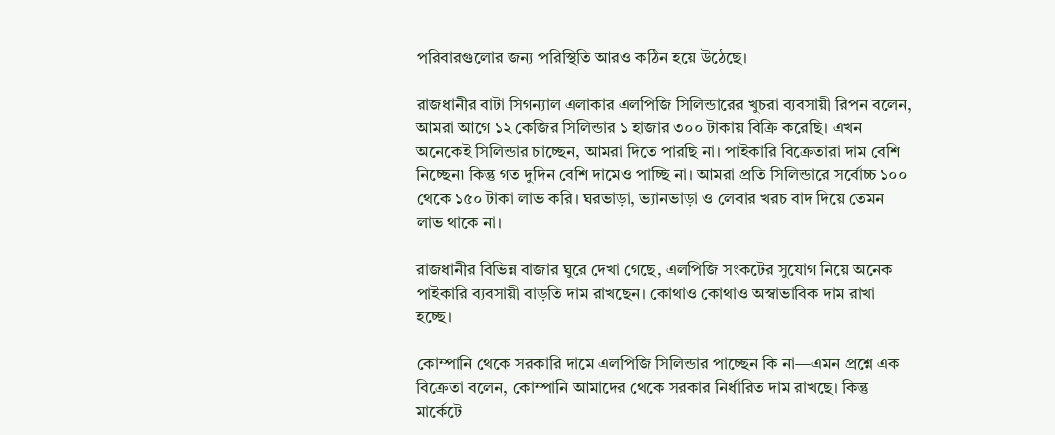পরিবারগুলোর জন্য পরিস্থিতি আরও কঠিন হয়ে উঠেছে।

রাজধানীর বাটা সিগন্যাল এলাকার এলপিজি সিলিন্ডারের খুচরা ব্যবসায়ী রিপন বলেন, আমরা আগে ১২ কেজির সিলিন্ডার ১ হাজার ৩০০ টাকায় বিক্রি করেছি। এখন অনেকেই সিলিন্ডার চাচ্ছেন, আমরা দিতে পারছি না। পাইকারি বিক্রেতারা দাম বেশি নিচ্ছেন৷ কিন্তু গত দুদিন বেশি দামেও পাচ্ছি না। আমরা প্রতি সিলিন্ডারে সর্বোচ্চ ১০০ থেকে ১৫০ টাকা লাভ করি। ঘরভাড়া, ভ্যানভাড়া ও লেবার খরচ বাদ দিয়ে তেমন লাভ থাকে না।

রাজধানীর বিভিন্ন বাজার ঘুরে দেখা গেছে, এলপিজি সংকটের সুযোগ নিয়ে অনেক পাইকারি ব্যবসায়ী বাড়তি দাম রাখছেন। কোথাও কোথাও অস্বাভাবিক দাম রাখা হচ্ছে।

কোম্পানি থেকে সরকারি দামে এলপিজি সিলিন্ডার পাচ্ছেন কি না—এমন প্রশ্নে এক বিক্রেতা বলেন, কোম্পানি আমাদের থেকে সরকার নির্ধারিত দাম রাখছে। কিন্তু মার্কেটে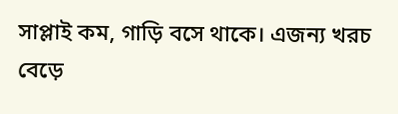সাপ্লাই কম, গাড়ি বসে থাকে। এজন্য খরচ বেড়ে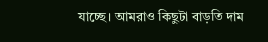যাচ্ছে। আমরাও কিছুটা বাড়তি দাম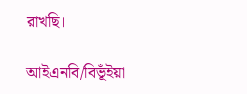রাখছি।

আইএনবি/বিভূঁইয়া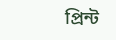প্রিন্ট